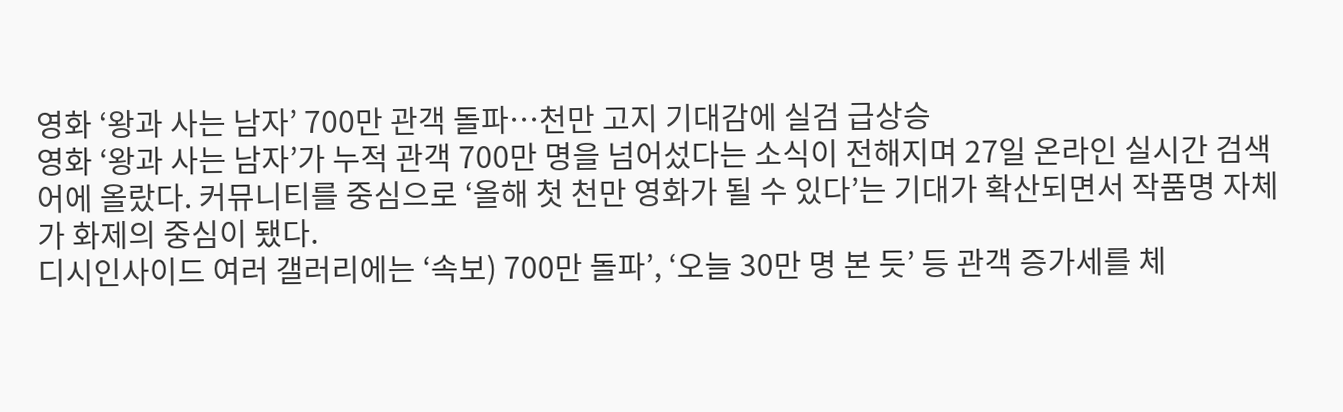영화 ‘왕과 사는 남자’ 700만 관객 돌파…천만 고지 기대감에 실검 급상승
영화 ‘왕과 사는 남자’가 누적 관객 700만 명을 넘어섰다는 소식이 전해지며 27일 온라인 실시간 검색어에 올랐다. 커뮤니티를 중심으로 ‘올해 첫 천만 영화가 될 수 있다’는 기대가 확산되면서 작품명 자체가 화제의 중심이 됐다.
디시인사이드 여러 갤러리에는 ‘속보) 700만 돌파’, ‘오늘 30만 명 본 듯’ 등 관객 증가세를 체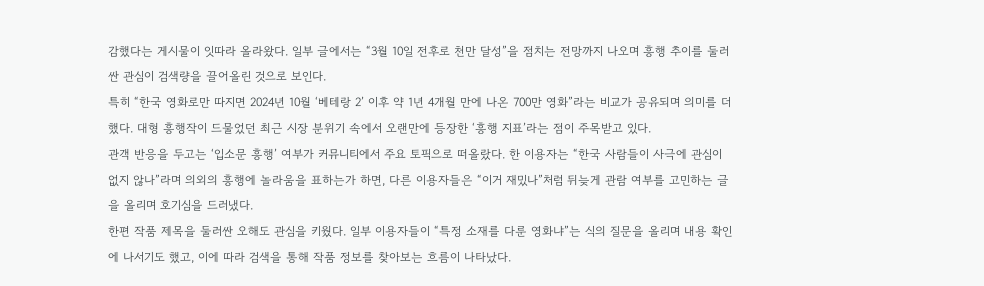감했다는 게시물이 잇따라 올라왔다. 일부 글에서는 “3월 10일 전후로 천만 달성”을 점치는 전망까지 나오며 흥행 추이를 둘러싼 관심이 검색량을 끌어올린 것으로 보인다.
특히 “한국 영화로만 따지면 2024년 10월 ‘베테랑 2’ 이후 약 1년 4개월 만에 나온 700만 영화”라는 비교가 공유되며 의미를 더했다. 대형 흥행작이 드물었던 최근 시장 분위기 속에서 오랜만에 등장한 ‘흥행 지표’라는 점이 주목받고 있다.
관객 반응을 두고는 ‘입소문 흥행’ 여부가 커뮤니티에서 주요 토픽으로 떠올랐다. 한 이용자는 “한국 사람들이 사극에 관심이 없지 않나”라며 의외의 흥행에 놀라움을 표하는가 하면, 다른 이용자들은 “이거 재밌나”처럼 뒤늦게 관람 여부를 고민하는 글을 올리며 호기심을 드러냈다.
한편 작품 제목을 둘러싼 오해도 관심을 키웠다. 일부 이용자들이 “특정 소재를 다룬 영화냐”는 식의 질문을 올리며 내용 확인에 나서기도 했고, 이에 따라 검색을 통해 작품 정보를 찾아보는 흐름이 나타났다.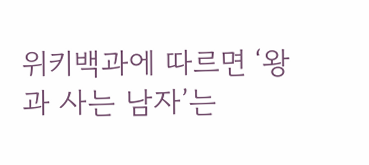위키백과에 따르면 ‘왕과 사는 남자’는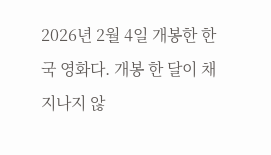2026년 2월 4일 개봉한 한국 영화다. 개봉 한 달이 채 지나지 않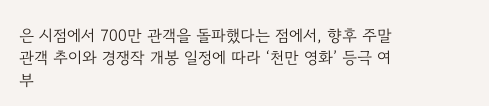은 시점에서 700만 관객을 돌파했다는 점에서, 향후 주말 관객 추이와 경쟁작 개봉 일정에 따라 ‘천만 영화’ 등극 여부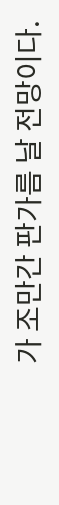가 조만간 판가름 날 전망이다.